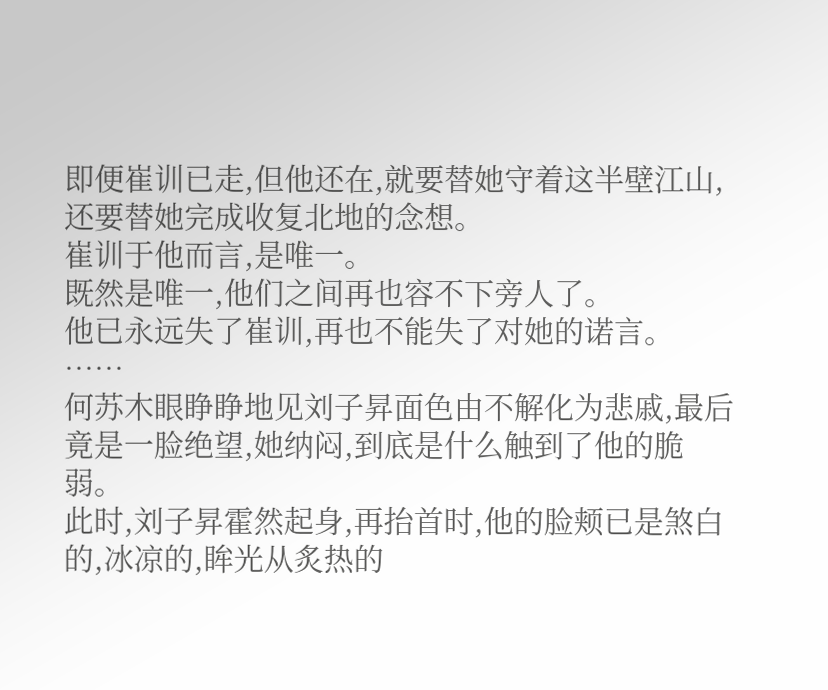即便崔训已走,但他还在,就要替她守着这半壁江山,还要替她完成收复北地的念想。
崔训于他而言,是唯一。
既然是唯一,他们之间再也容不下旁人了。
他已永远失了崔训,再也不能失了对她的诺言。
……
何苏木眼睁睁地见刘子昇面色由不解化为悲戚,最后竟是一脸绝望,她纳闷,到底是什么触到了他的脆弱。
此时,刘子昇霍然起身,再抬首时,他的脸颊已是煞白的,冰凉的,眸光从炙热的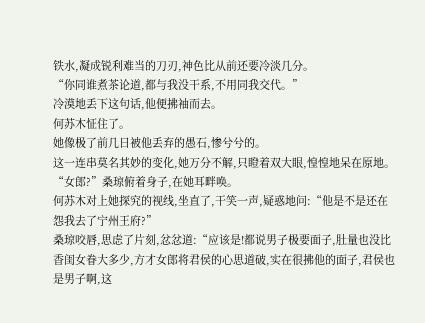铁水,凝成锐利难当的刀刃,神色比从前还要冷淡几分。
“你同谁煮茶论道,都与我没干系,不用同我交代。”
冷漠地丢下这句话,他便拂袖而去。
何苏木怔住了。
她像极了前几日被他丢弃的愚石,惨兮兮的。
这一连串莫名其妙的变化,她万分不解,只瞪着双大眼,惶惶地呆在原地。
“女郎?”桑琼俯着身子,在她耳畔唤。
何苏木对上她探究的视线,坐直了,干笑一声,疑惑地问:“他是不是还在怨我去了宁州王府?”
桑琼咬唇,思虑了片刻,忿忿道:“应该是!都说男子极要面子,肚量也没比香闺女眷大多少,方才女郎将君侯的心思道破,实在很拂他的面子,君侯也是男子啊,这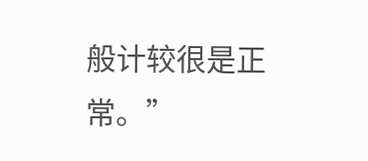般计较很是正常。”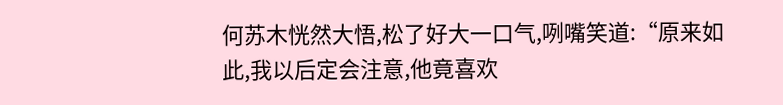何苏木恍然大悟,松了好大一口气,咧嘴笑道:“原来如此,我以后定会注意,他竟喜欢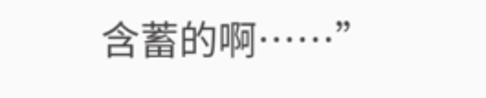含蓄的啊……”